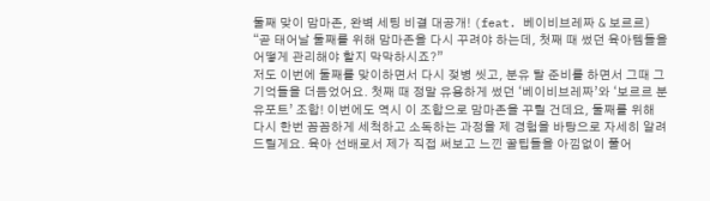둘째 맞이 맘마존, 완벽 세팅 비결 대공개! (feat. 베이비브레짜 & 보르르)
“곧 태어날 둘째를 위해 맘마존을 다시 꾸려야 하는데, 첫째 때 썼던 육아템들을 어떻게 관리해야 할지 막막하시죠?”
저도 이번에 둘째를 맞이하면서 다시 젖병 씻고, 분유 탈 준비를 하면서 그때 그 기억들을 더듬었어요. 첫째 때 정말 유용하게 썼던 ‘베이비브레짜’와 ‘보르르 분유포트’ 조합! 이번에도 역시 이 조합으로 맘마존을 꾸릴 건데요, 둘째를 위해 다시 한번 꼼꼼하게 세척하고 소독하는 과정을 제 경험을 바탕으로 자세히 알려드릴게요. 육아 선배로서 제가 직접 써보고 느낀 꿀팁들을 아낌없이 풀어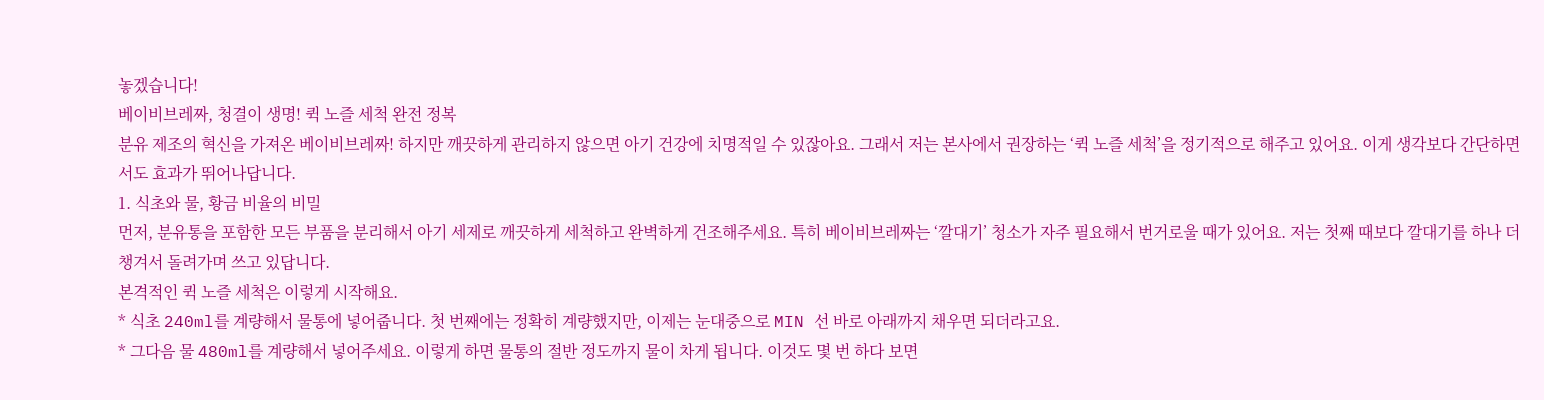놓겠습니다!
베이비브레짜, 청결이 생명! 퀵 노즐 세척 완전 정복
분유 제조의 혁신을 가져온 베이비브레짜! 하지만 깨끗하게 관리하지 않으면 아기 건강에 치명적일 수 있잖아요. 그래서 저는 본사에서 권장하는 ‘퀵 노즐 세척’을 정기적으로 해주고 있어요. 이게 생각보다 간단하면서도 효과가 뛰어나답니다.
1. 식초와 물, 황금 비율의 비밀
먼저, 분유통을 포함한 모든 부품을 분리해서 아기 세제로 깨끗하게 세척하고 완벽하게 건조해주세요. 특히 베이비브레짜는 ‘깔대기’ 청소가 자주 필요해서 번거로울 때가 있어요. 저는 첫째 때보다 깔대기를 하나 더 챙겨서 돌려가며 쓰고 있답니다.
본격적인 퀵 노즐 세척은 이렇게 시작해요.
* 식초 240ml를 계량해서 물통에 넣어줍니다. 첫 번째에는 정확히 계량했지만, 이제는 눈대중으로 MIN 선 바로 아래까지 채우면 되더라고요.
* 그다음 물 480ml를 계량해서 넣어주세요. 이렇게 하면 물통의 절반 정도까지 물이 차게 됩니다. 이것도 몇 번 하다 보면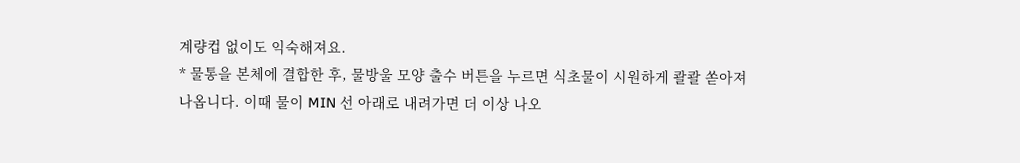계량컵 없이도 익숙해져요.
* 물통을 본체에 결합한 후, 물방울 모양 출수 버튼을 누르면 식초물이 시원하게 콸콸 쏟아져 나옵니다. 이때 물이 MIN 선 아래로 내려가면 더 이상 나오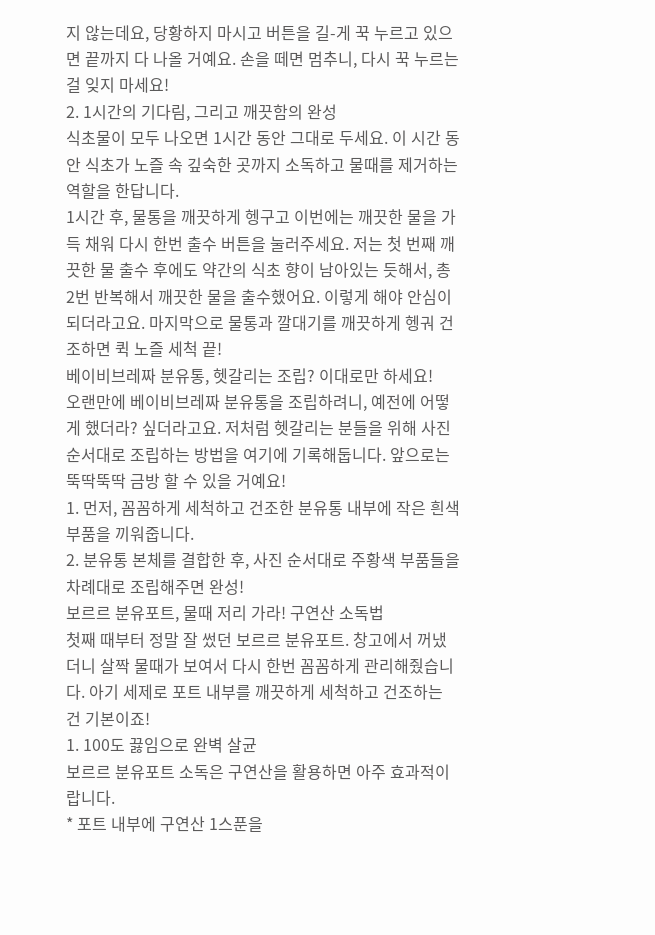지 않는데요, 당황하지 마시고 버튼을 길-게 꾹 누르고 있으면 끝까지 다 나올 거예요. 손을 떼면 멈추니, 다시 꾹 누르는 걸 잊지 마세요!
2. 1시간의 기다림, 그리고 깨끗함의 완성
식초물이 모두 나오면 1시간 동안 그대로 두세요. 이 시간 동안 식초가 노즐 속 깊숙한 곳까지 소독하고 물때를 제거하는 역할을 한답니다.
1시간 후, 물통을 깨끗하게 헹구고 이번에는 깨끗한 물을 가득 채워 다시 한번 출수 버튼을 눌러주세요. 저는 첫 번째 깨끗한 물 출수 후에도 약간의 식초 향이 남아있는 듯해서, 총 2번 반복해서 깨끗한 물을 출수했어요. 이렇게 해야 안심이 되더라고요. 마지막으로 물통과 깔대기를 깨끗하게 헹궈 건조하면 퀵 노즐 세척 끝!
베이비브레짜 분유통, 헷갈리는 조립? 이대로만 하세요!
오랜만에 베이비브레짜 분유통을 조립하려니, 예전에 어떻게 했더라? 싶더라고요. 저처럼 헷갈리는 분들을 위해 사진 순서대로 조립하는 방법을 여기에 기록해둡니다. 앞으로는 뚝딱뚝딱 금방 할 수 있을 거예요!
1. 먼저, 꼼꼼하게 세척하고 건조한 분유통 내부에 작은 흰색 부품을 끼워줍니다.
2. 분유통 본체를 결합한 후, 사진 순서대로 주황색 부품들을 차례대로 조립해주면 완성!
보르르 분유포트, 물때 저리 가라! 구연산 소독법
첫째 때부터 정말 잘 썼던 보르르 분유포트. 창고에서 꺼냈더니 살짝 물때가 보여서 다시 한번 꼼꼼하게 관리해줬습니다. 아기 세제로 포트 내부를 깨끗하게 세척하고 건조하는 건 기본이죠!
1. 100도 끓임으로 완벽 살균
보르르 분유포트 소독은 구연산을 활용하면 아주 효과적이랍니다.
* 포트 내부에 구연산 1스푼을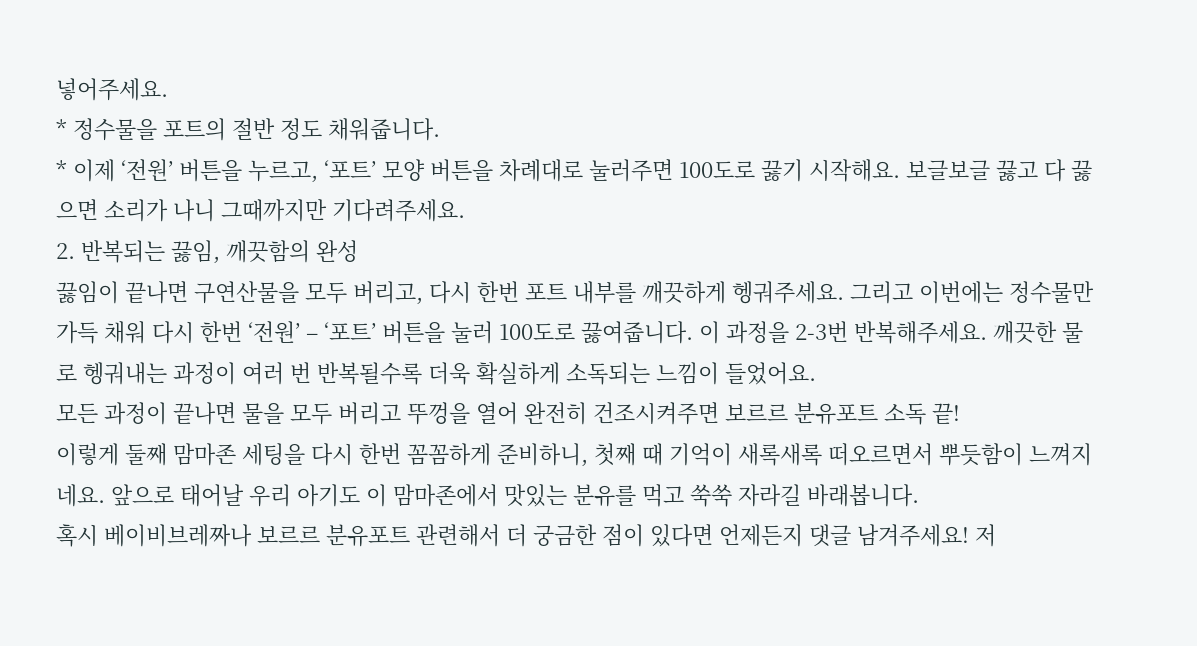넣어주세요.
* 정수물을 포트의 절반 정도 채워줍니다.
* 이제 ‘전원’ 버튼을 누르고, ‘포트’ 모양 버튼을 차례대로 눌러주면 100도로 끓기 시작해요. 보글보글 끓고 다 끓으면 소리가 나니 그때까지만 기다려주세요.
2. 반복되는 끓임, 깨끗함의 완성
끓임이 끝나면 구연산물을 모두 버리고, 다시 한번 포트 내부를 깨끗하게 헹궈주세요. 그리고 이번에는 정수물만 가득 채워 다시 한번 ‘전원’ – ‘포트’ 버튼을 눌러 100도로 끓여줍니다. 이 과정을 2-3번 반복해주세요. 깨끗한 물로 헹궈내는 과정이 여러 번 반복될수록 더욱 확실하게 소독되는 느낌이 들었어요.
모든 과정이 끝나면 물을 모두 버리고 뚜껑을 열어 완전히 건조시켜주면 보르르 분유포트 소독 끝!
이렇게 둘째 맘마존 세팅을 다시 한번 꼼꼼하게 준비하니, 첫째 때 기억이 새록새록 떠오르면서 뿌듯함이 느껴지네요. 앞으로 태어날 우리 아기도 이 맘마존에서 맛있는 분유를 먹고 쑥쑥 자라길 바래봅니다.
혹시 베이비브레짜나 보르르 분유포트 관련해서 더 궁금한 점이 있다면 언제든지 댓글 남겨주세요! 저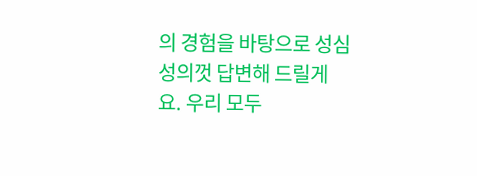의 경험을 바탕으로 성심성의껏 답변해 드릴게요. 우리 모두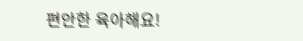편안한 육아해요!